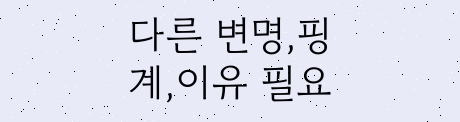다른 변명,핑계,이유 필요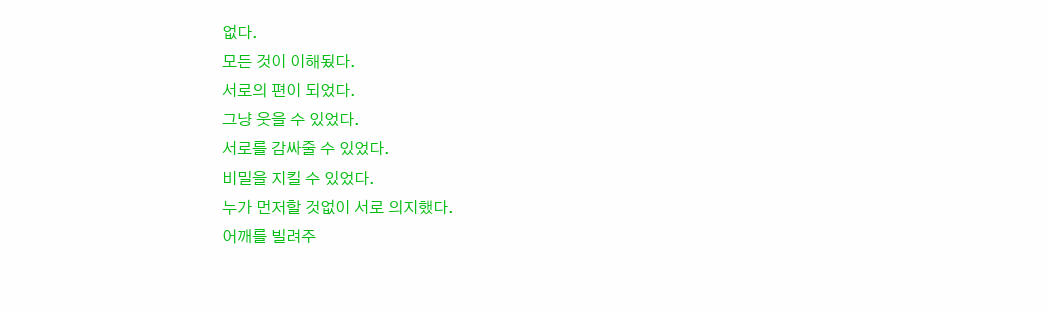없다.
모든 것이 이해됬다.
서로의 편이 되었다.
그냥 웃을 수 있었다.
서로를 감싸줄 수 있었다.
비밀을 지킬 수 있었다.
누가 먼저할 것없이 서로 의지했다.
어깨를 빌려주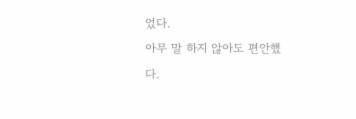었다.
아무 말 하지 않아도 편안했다.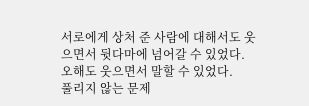서로에게 상처 준 사람에 대해서도 웃으면서 뒷다마에 넘어갈 수 있었다.
오해도 웃으면서 말할 수 있었다.
풀리지 않는 문제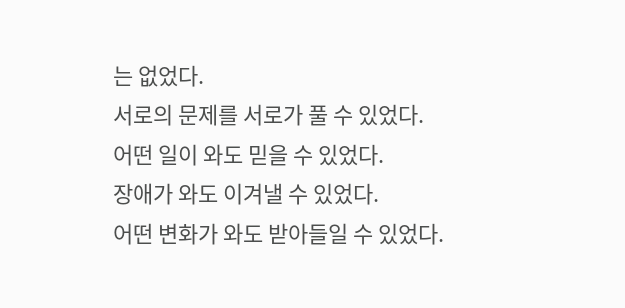는 없었다.
서로의 문제를 서로가 풀 수 있었다.
어떤 일이 와도 믿을 수 있었다.
장애가 와도 이겨낼 수 있었다.
어떤 변화가 와도 받아들일 수 있었다.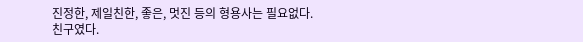진정한, 제일친한, 좋은, 멋진 등의 형용사는 필요없다.
친구였다.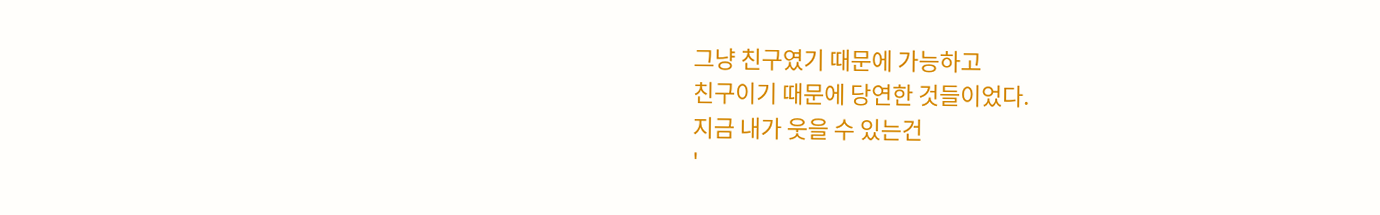그냥 친구였기 때문에 가능하고
친구이기 때문에 당연한 것들이었다.
지금 내가 웃을 수 있는건
'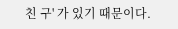친 구' 가 있기 때문이다.